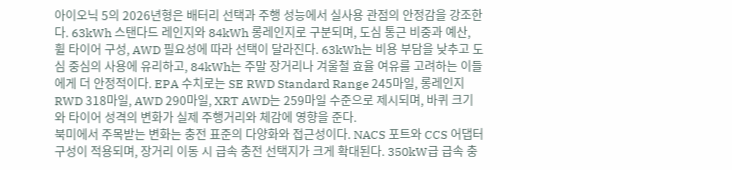아이오닉 5의 2026년형은 배터리 선택과 주행 성능에서 실사용 관점의 안정감을 강조한다. 63kWh 스탠다드 레인지와 84kWh 롱레인지로 구분되며, 도심 통근 비중과 예산, 휠 타이어 구성, AWD 필요성에 따라 선택이 달라진다. 63kWh는 비용 부담을 낮추고 도심 중심의 사용에 유리하고, 84kWh는 주말 장거리나 겨울철 효율 여유를 고려하는 이들에게 더 안정적이다. EPA 수치로는 SE RWD Standard Range 245마일, 롱레인지 RWD 318마일, AWD 290마일, XRT AWD는 259마일 수준으로 제시되며, 바퀴 크기와 타이어 성격의 변화가 실제 주행거리와 체감에 영향을 준다.
북미에서 주목받는 변화는 충전 표준의 다양화와 접근성이다. NACS 포트와 CCS 어댑터 구성이 적용되며, 장거리 이동 시 급속 충전 선택지가 크게 확대된다. 350kW급 급속 충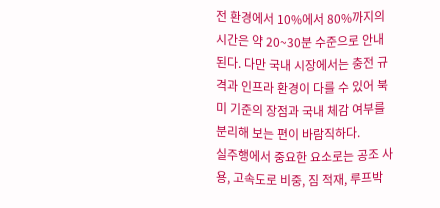전 환경에서 10%에서 80%까지의 시간은 약 20~30분 수준으로 안내된다. 다만 국내 시장에서는 충전 규격과 인프라 환경이 다를 수 있어 북미 기준의 장점과 국내 체감 여부를 분리해 보는 편이 바람직하다.
실주행에서 중요한 요소로는 공조 사용, 고속도로 비중, 짐 적재, 루프박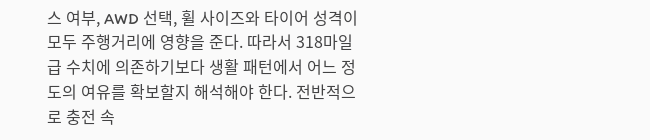스 여부, AWD 선택, 휠 사이즈와 타이어 성격이 모두 주행거리에 영향을 준다. 따라서 318마일급 수치에 의존하기보다 생활 패턴에서 어느 정도의 여유를 확보할지 해석해야 한다. 전반적으로 충전 속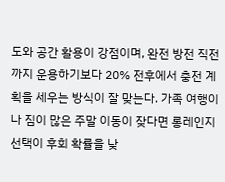도와 공간 활용이 강점이며, 완전 방전 직전까지 운용하기보다 20% 전후에서 충전 계획을 세우는 방식이 잘 맞는다. 가족 여행이나 짐이 많은 주말 이동이 잦다면 롱레인지 선택이 후회 확률을 낮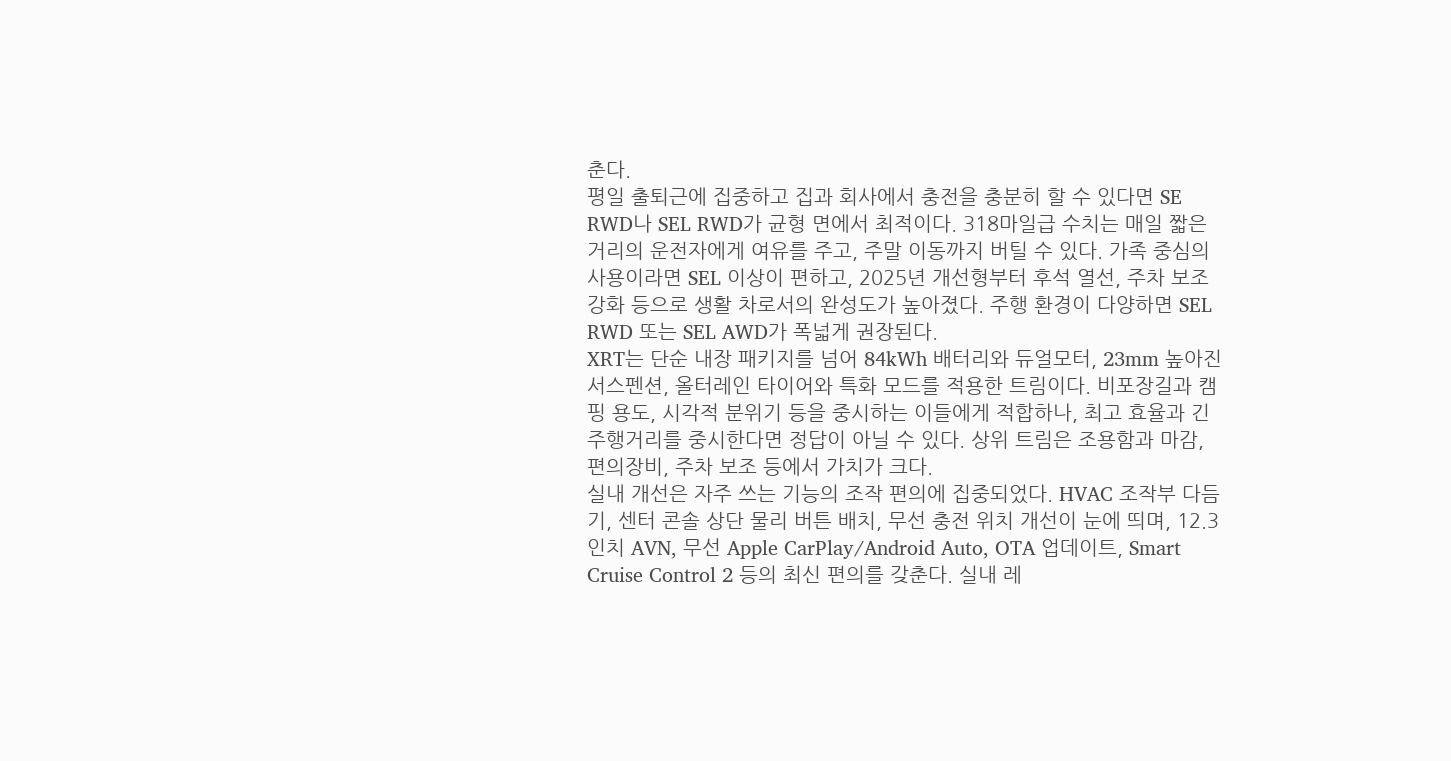춘다.
평일 출퇴근에 집중하고 집과 회사에서 충전을 충분히 할 수 있다면 SE RWD나 SEL RWD가 균형 면에서 최적이다. 318마일급 수치는 매일 짧은 거리의 운전자에게 여유를 주고, 주말 이동까지 버틸 수 있다. 가족 중심의 사용이라면 SEL 이상이 편하고, 2025년 개선형부터 후석 열선, 주차 보조 강화 등으로 생활 차로서의 완성도가 높아졌다. 주행 환경이 다양하면 SEL RWD 또는 SEL AWD가 폭넓게 권장된다.
XRT는 단순 내장 패키지를 넘어 84kWh 배터리와 듀얼모터, 23mm 높아진 서스펜션, 올터레인 타이어와 특화 모드를 적용한 트림이다. 비포장길과 캠핑 용도, 시각적 분위기 등을 중시하는 이들에게 적합하나, 최고 효율과 긴 주행거리를 중시한다면 정답이 아닐 수 있다. 상위 트림은 조용함과 마감, 편의장비, 주차 보조 등에서 가치가 크다.
실내 개선은 자주 쓰는 기능의 조작 편의에 집중되었다. HVAC 조작부 다듬기, 센터 콘솔 상단 물리 버튼 배치, 무선 충전 위치 개선이 눈에 띄며, 12.3인치 AVN, 무선 Apple CarPlay/Android Auto, OTA 업데이트, Smart Cruise Control 2 등의 최신 편의를 갖춘다. 실내 레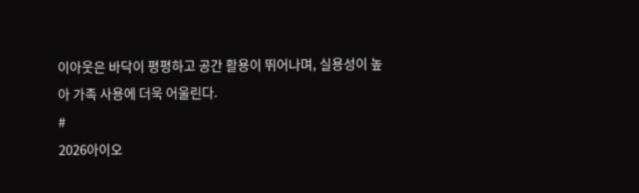이아웃은 바닥이 평평하고 공간 활용이 뛰어나며, 실용성이 높아 가족 사용에 더욱 어울린다.
#
2026아이오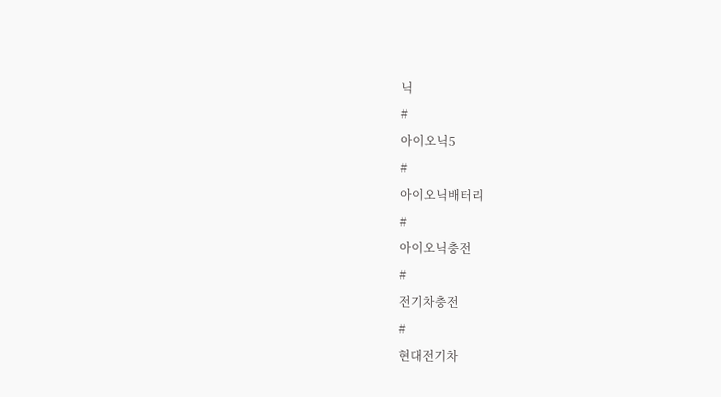닉
#
아이오닉5
#
아이오닉배터리
#
아이오닉충전
#
전기차충전
#
현대전기차